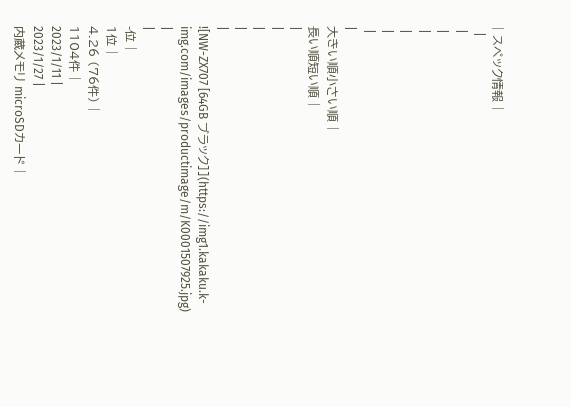| スペック情報 |
  |
 |
 |
 |
 |
 |
 |
|
大きい順小さい順 |
長い順短い順 |
|
|
|
|
|
![NW-ZX707 [64GB ブラック]](https://img1.kakaku.k-img.com/images/productimage/m/K0001507925.jpg) |
|
-位 |
1位 |
4.26 (76件) |
1104件 |
2023/1/11 |
2023/1/27 |
内蔵メモリ microSDカード |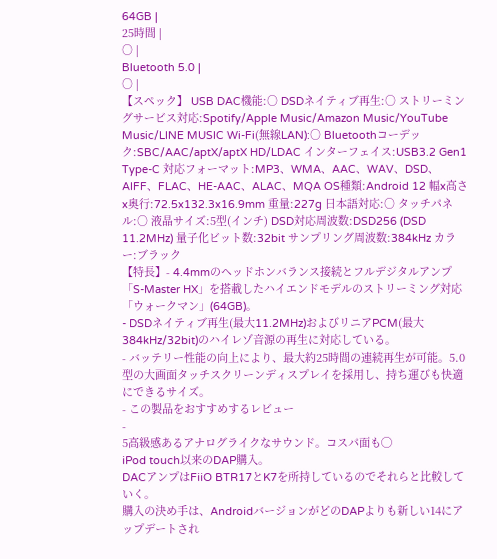64GB |
25時間 |
○ |
Bluetooth 5.0 |
○ |
【スペック】 USB DAC機能:○ DSDネイティブ再生:○ ストリーミングサービス対応:Spotify/Apple Music/Amazon Music/YouTube Music/LINE MUSIC Wi-Fi(無線LAN):○ Bluetoothコーデック:SBC/AAC/aptX/aptX HD/LDAC インターフェイス:USB3.2 Gen1 Type-C 対応フォーマット:MP3、WMA、AAC、WAV、DSD、AIFF、FLAC、HE-AAC、ALAC、MQA OS種類:Android 12 幅x高さx奥行:72.5x132.3x16.9mm 重量:227g 日本語対応:○ タッチパネル:○ 液晶サイズ:5型(インチ) DSD対応周波数:DSD256 (DSD 11.2MHz) 量子化ビット数:32bit サンプリング周波数:384kHz カラー:ブラック
【特長】- 4.4mmのヘッドホンバランス接続とフルデジタルアンプ「S-Master HX」を搭載したハイエンドモデルのストリーミング対応「ウォークマン」(64GB)。
- DSDネイティブ再生(最大11.2MHz)およびリニアPCM(最大384kHz/32bit)のハイレゾ音源の再生に対応している。
- バッテリー性能の向上により、最大約25時間の連続再生が可能。5.0型の大画面タッチスクリーンディスプレイを採用し、持ち運びも快適にできるサイズ。
- この製品をおすすめするレビュー
-
5高級感あるアナログライクなサウンド。コスパ面も◯
iPod touch以来のDAP購入。
DACアンプはFiiO BTR17とK7を所持しているのでそれらと比較していく。
購入の決め手は、AndroidバージョンがどのDAPよりも新しい14にアップデートされ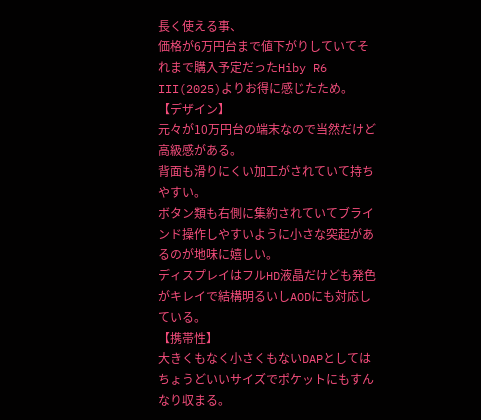長く使える事、
価格が6万円台まで値下がりしていてそれまで購入予定だったHiby R6 III(2025)よりお得に感じたため。
【デザイン】
元々が10万円台の端末なので当然だけど高級感がある。
背面も滑りにくい加工がされていて持ちやすい。
ボタン類も右側に集約されていてブラインド操作しやすいように小さな突起があるのが地味に嬉しい。
ディスプレイはフルHD液晶だけども発色がキレイで結構明るいしAODにも対応している。
【携帯性】
大きくもなく小さくもないDAPとしてはちょうどいいサイズでポケットにもすんなり収まる。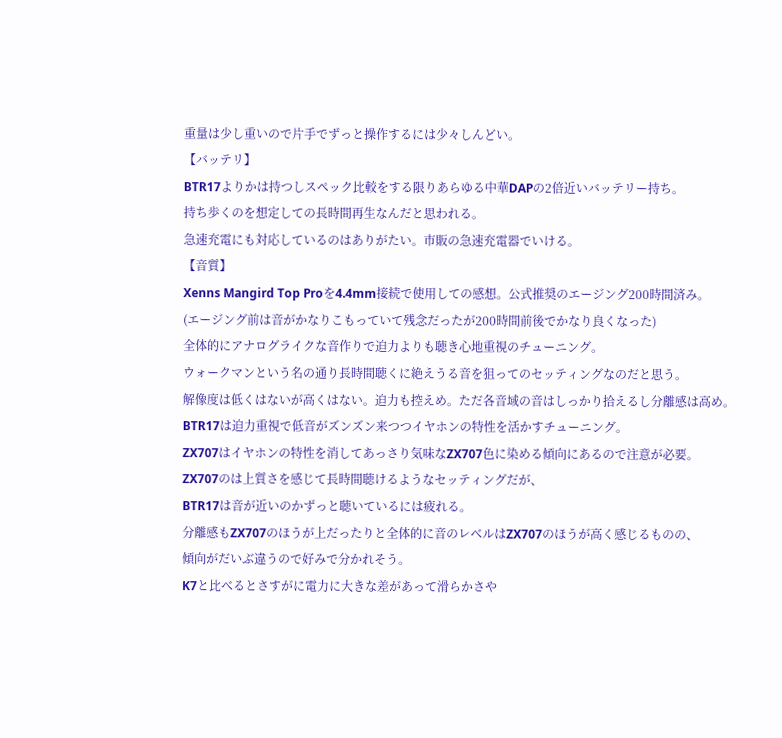重量は少し重いので片手でずっと操作するには少々しんどい。
【バッテリ】
BTR17よりかは持つしスペック比較をする限りあらゆる中華DAPの2倍近いバッテリー持ち。
持ち歩くのを想定しての長時間再生なんだと思われる。
急速充電にも対応しているのはありがたい。市販の急速充電器でいける。
【音質】
Xenns Mangird Top Proを4.4mm接続で使用しての感想。公式推奨のエージング200時間済み。
(エージング前は音がかなりこもっていて残念だったが200時間前後でかなり良くなった)
全体的にアナログライクな音作りで迫力よりも聴き心地重視のチューニング。
ウォークマンという名の通り長時間聴くに絶えうる音を狙ってのセッティングなのだと思う。
解像度は低くはないが高くはない。迫力も控えめ。ただ各音域の音はしっかり拾えるし分離感は高め。
BTR17は迫力重視で低音がズンズン来つつイヤホンの特性を活かすチューニング。
ZX707はイヤホンの特性を消してあっさり気味なZX707色に染める傾向にあるので注意が必要。
ZX707のは上質さを感じて長時間聴けるようなセッティングだが、
BTR17は音が近いのかずっと聴いているには疲れる。
分離感もZX707のほうが上だったりと全体的に音のレベルはZX707のほうが高く感じるものの、
傾向がだいぶ違うので好みで分かれそう。
K7と比べるとさすがに電力に大きな差があって滑らかさや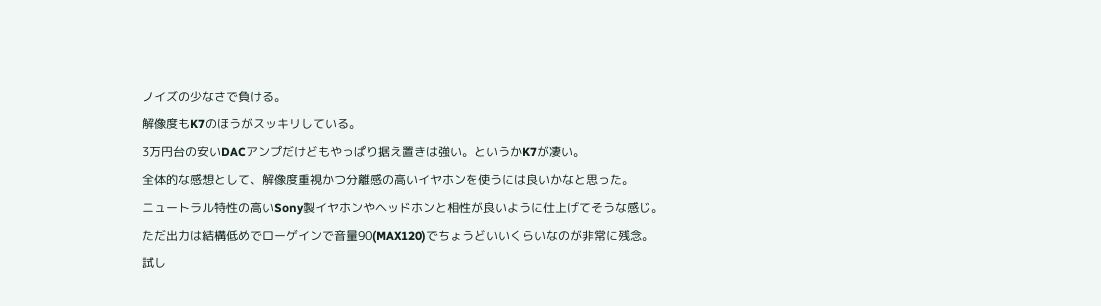ノイズの少なさで負ける。
解像度もK7のほうがスッキリしている。
3万円台の安いDACアンプだけどもやっぱり据え置きは強い。というかK7が凄い。
全体的な感想として、解像度重視かつ分離感の高いイヤホンを使うには良いかなと思った。
ニュートラル特性の高いSony製イヤホンやヘッドホンと相性が良いように仕上げてそうな感じ。
ただ出力は結構低めでローゲインで音量90(MAX120)でちょうどいいくらいなのが非常に残念。
試し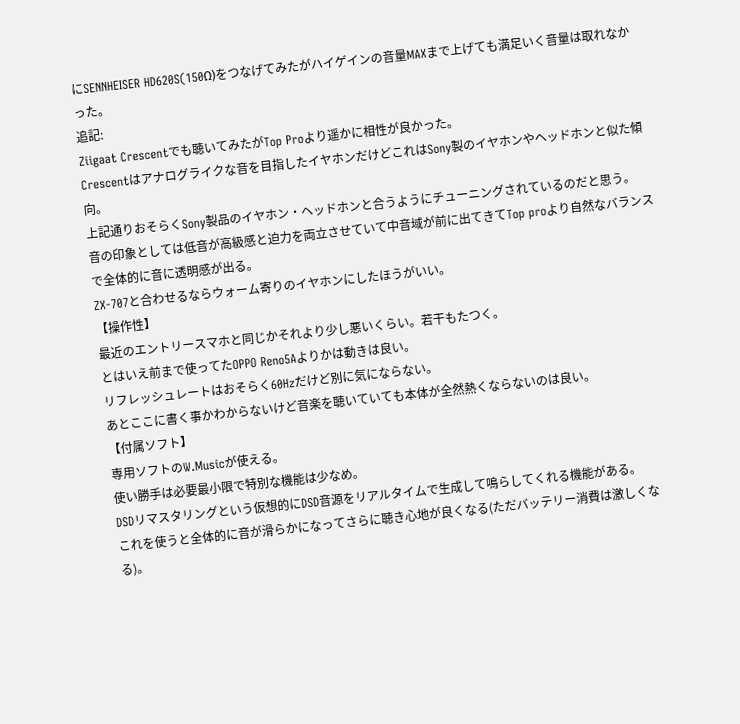にSENNHEISER HD620S(150Ω)をつなげてみたがハイゲインの音量MAXまで上げても満足いく音量は取れなかった。
追記:
Ziigaat Crescentでも聴いてみたがTop Proより遥かに相性が良かった。
Crescentはアナログライクな音を目指したイヤホンだけどこれはSony製のイヤホンやヘッドホンと似た傾向。
上記通りおそらくSony製品のイヤホン・ヘッドホンと合うようにチューニングされているのだと思う。
音の印象としては低音が高級感と迫力を両立させていて中音域が前に出てきてTop proより自然なバランスで全体的に音に透明感が出る。
ZX-707と合わせるならウォーム寄りのイヤホンにしたほうがいい。
【操作性】
最近のエントリースマホと同じかそれより少し悪いくらい。若干もたつく。
とはいえ前まで使ってたOPPO Reno5Aよりかは動きは良い。
リフレッシュレートはおそらく60Hzだけど別に気にならない。
あとここに書く事かわからないけど音楽を聴いていても本体が全然熱くならないのは良い。
【付属ソフト】
専用ソフトのW.Musicが使える。
使い勝手は必要最小限で特別な機能は少なめ。
DSDリマスタリングという仮想的にDSD音源をリアルタイムで生成して鳴らしてくれる機能がある。
これを使うと全体的に音が滑らかになってさらに聴き心地が良くなる(ただバッテリー消費は激しくなる)。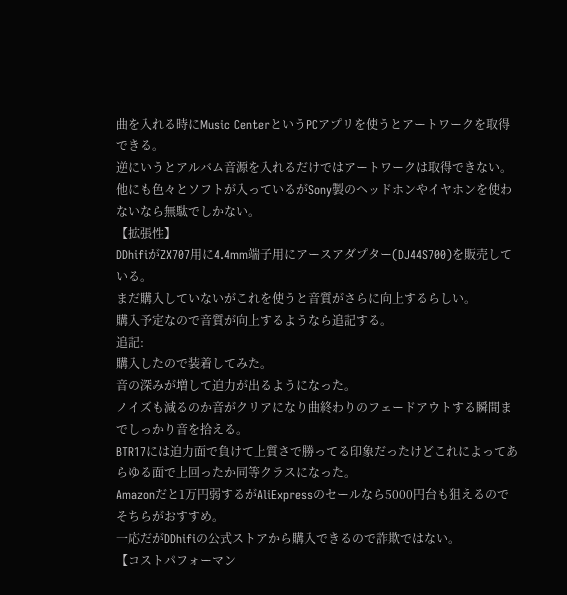曲を入れる時にMusic CenterというPCアプリを使うとアートワークを取得できる。
逆にいうとアルバム音源を入れるだけではアートワークは取得できない。
他にも色々とソフトが入っているがSony製のヘッドホンやイヤホンを使わないなら無駄でしかない。
【拡張性】
DDhifiがZX707用に4.4mm端子用にアースアダプター(DJ44S700)を販売している。
まだ購入していないがこれを使うと音質がさらに向上するらしい。
購入予定なので音質が向上するようなら追記する。
追記:
購入したので装着してみた。
音の深みが増して迫力が出るようになった。
ノイズも減るのか音がクリアになり曲終わりのフェードアウトする瞬間までしっかり音を拾える。
BTR17には迫力面で負けて上質さで勝ってる印象だったけどこれによってあらゆる面で上回ったか同等クラスになった。
Amazonだと1万円弱するがAliExpressのセールなら5000円台も狙えるのでそちらがおすすめ。
一応だがDDhifiの公式ストアから購入できるので詐欺ではない。
【コストパフォーマン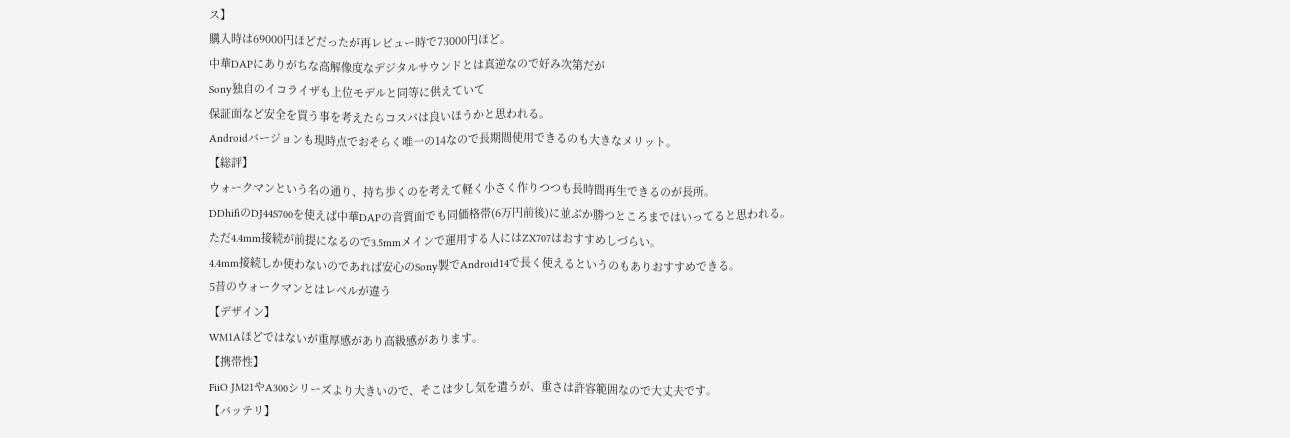ス】
購入時は69000円ほどだったが再レビュー時で73000円ほど。
中華DAPにありがちな高解像度なデジタルサウンドとは真逆なので好み次第だが
Sony独自のイコライザも上位モデルと同等に供えていて
保証面など安全を買う事を考えたらコスパは良いほうかと思われる。
Androidバージョンも現時点でおそらく唯一の14なので長期間使用できるのも大きなメリット。
【総評】
ウォークマンという名の通り、持ち歩くのを考えて軽く小さく作りつつも長時間再生できるのが長所。
DDhifiのDJ44S700を使えば中華DAPの音質面でも同価格帯(6万円前後)に並ぶか勝つところまではいってると思われる。
ただ4.4mm接続が前提になるので3.5mmメインで運用する人にはZX707はおすすめしづらい。
4.4mm接続しか使わないのであれば安心のSony製でAndroid14で長く使えるというのもありおすすめできる。
5昔のウォークマンとはレベルが違う
【デザイン】
WM1Aほどではないが重厚感があり高級感があります。
【携帯性】
FiiO JM21やA300シリーズより大きいので、そこは少し気を遣うが、重さは許容範囲なので大丈夫です。
【バッテリ】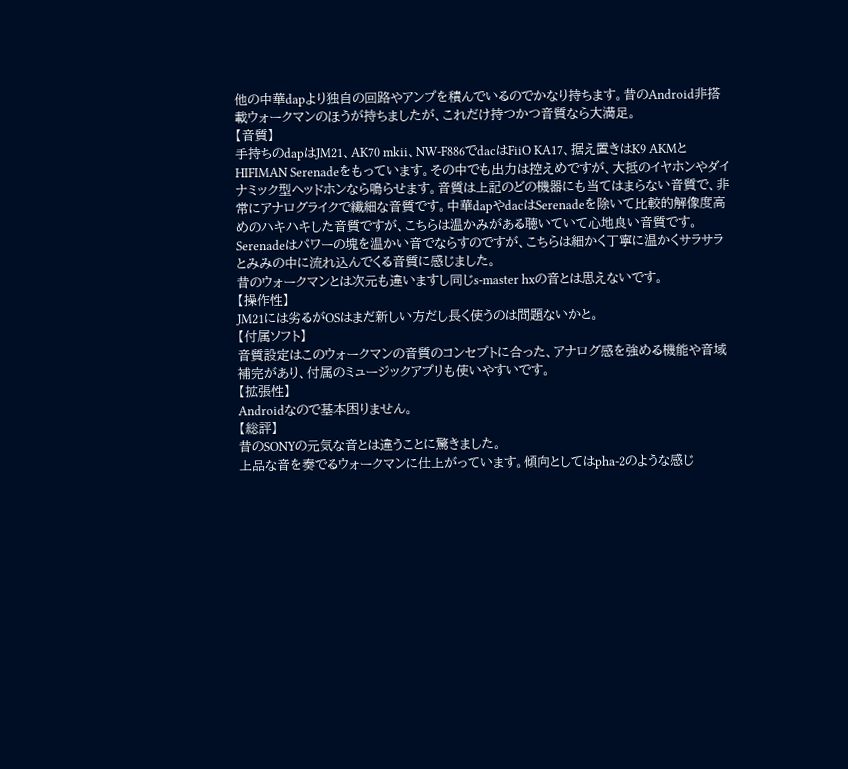他の中華dapより独自の回路やアンプを積んでいるのでかなり持ちます。昔のAndroid非搭載ウォークマンのほうが持ちましたが、これだけ持つかつ音質なら大満足。
【音質】
手持ちのdapはJM21、AK70 mkii、NW-F886でdacはFiiO KA17、据え置きはK9 AKMとHIFIMAN Serenadeをもっています。その中でも出力は控えめですが、大抵のイヤホンやダイナミック型ヘッドホンなら鳴らせます。音質は上記のどの機器にも当てはまらない音質で、非常にアナログライクで繊細な音質です。中華dapやdacはSerenadeを除いて比較的解像度高めのハキハキした音質ですが、こちらは温かみがある聴いていて心地良い音質です。
Serenadeはパワーの塊を温かい音でならすのですが、こちらは細かく丁寧に温かくサラサラとみみの中に流れ込んでくる音質に感じました。
昔のウォークマンとは次元も違いますし同じs-master hxの音とは思えないです。
【操作性】
JM21には劣るがOSはまだ新しい方だし長く使うのは問題ないかと。
【付属ソフト】
音質設定はこのウォークマンの音質のコンセプトに合った、アナログ感を強める機能や音域補完があり、付属のミュージックアプリも使いやすいです。
【拡張性】
Androidなので基本困りません。
【総評】
昔のSONYの元気な音とは違うことに驚きました。
上品な音を奏でるウォークマンに仕上がっています。傾向としてはpha-2のような感じ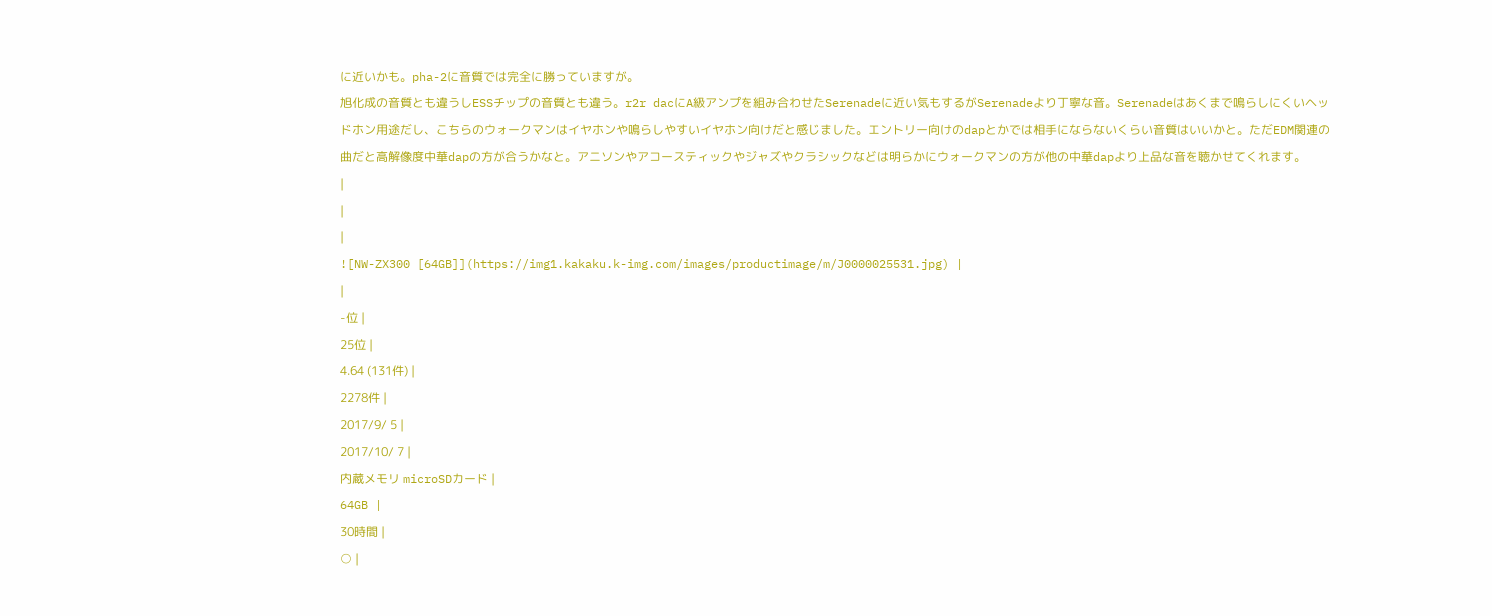に近いかも。pha-2に音質では完全に勝っていますが。
旭化成の音質とも違うしESSチップの音質とも違う。r2r dacにA級アンプを組み合わせたSerenadeに近い気もするがSerenadeより丁寧な音。Serenadeはあくまで鳴らしにくいヘッドホン用途だし、こちらのウォークマンはイヤホンや鳴らしやすいイヤホン向けだと感じました。エントリー向けのdapとかでは相手にならないくらい音質はいいかと。ただEDM関連の曲だと高解像度中華dapの方が合うかなと。アニソンやアコースティックやジャズやクラシックなどは明らかにウォークマンの方が他の中華dapより上品な音を聴かせてくれます。
|
|
|
![NW-ZX300 [64GB]](https://img1.kakaku.k-img.com/images/productimage/m/J0000025531.jpg) |
|
-位 |
25位 |
4.64 (131件) |
2278件 |
2017/9/ 5 |
2017/10/ 7 |
内蔵メモリ microSDカード |
64GB |
30時間 |
○ |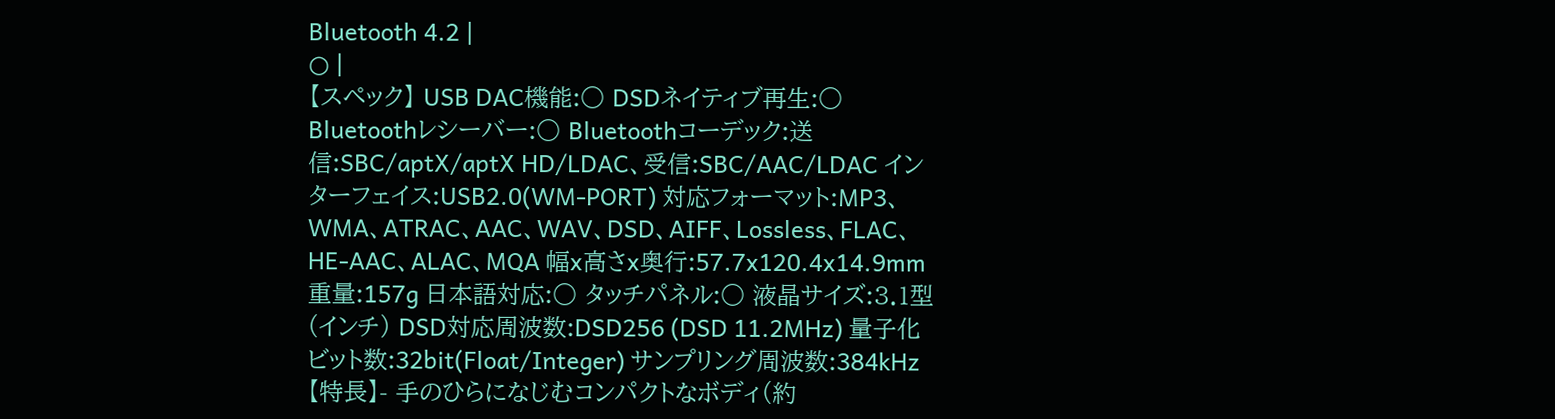Bluetooth 4.2 |
○ |
【スペック】 USB DAC機能:○ DSDネイティブ再生:○ Bluetoothレシーバー:○ Bluetoothコーデック:送信:SBC/aptX/aptX HD/LDAC、受信:SBC/AAC/LDAC インターフェイス:USB2.0(WM-PORT) 対応フォーマット:MP3、WMA、ATRAC、AAC、WAV、DSD、AIFF、Lossless、FLAC、HE-AAC、ALAC、MQA 幅x高さx奥行:57.7x120.4x14.9mm 重量:157g 日本語対応:○ タッチパネル:○ 液晶サイズ:3.1型(インチ) DSD対応周波数:DSD256 (DSD 11.2MHz) 量子化ビット数:32bit(Float/Integer) サンプリング周波数:384kHz
【特長】- 手のひらになじむコンパクトなボディ(約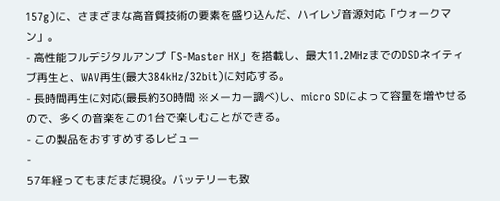157g)に、さまざまな高音質技術の要素を盛り込んだ、ハイレゾ音源対応「ウォークマン」。
- 高性能フルデジタルアンプ「S-Master HX」を搭載し、最大11.2MHzまでのDSDネイティブ再生と、WAV再生(最大384kHz/32bit)に対応する。
- 長時間再生に対応(最長約30時間 ※メーカー調べ)し、micro SDによって容量を増やせるので、多くの音楽をこの1台で楽しむことができる。
- この製品をおすすめするレビュー
-
57年経ってもまだまだ現役。バッテリーも致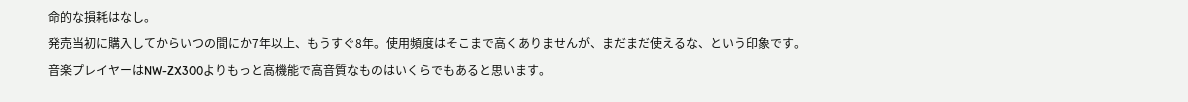命的な損耗はなし。
発売当初に購入してからいつの間にか7年以上、もうすぐ8年。使用頻度はそこまで高くありませんが、まだまだ使えるな、という印象です。
音楽プレイヤーはNW-ZX300よりもっと高機能で高音質なものはいくらでもあると思います。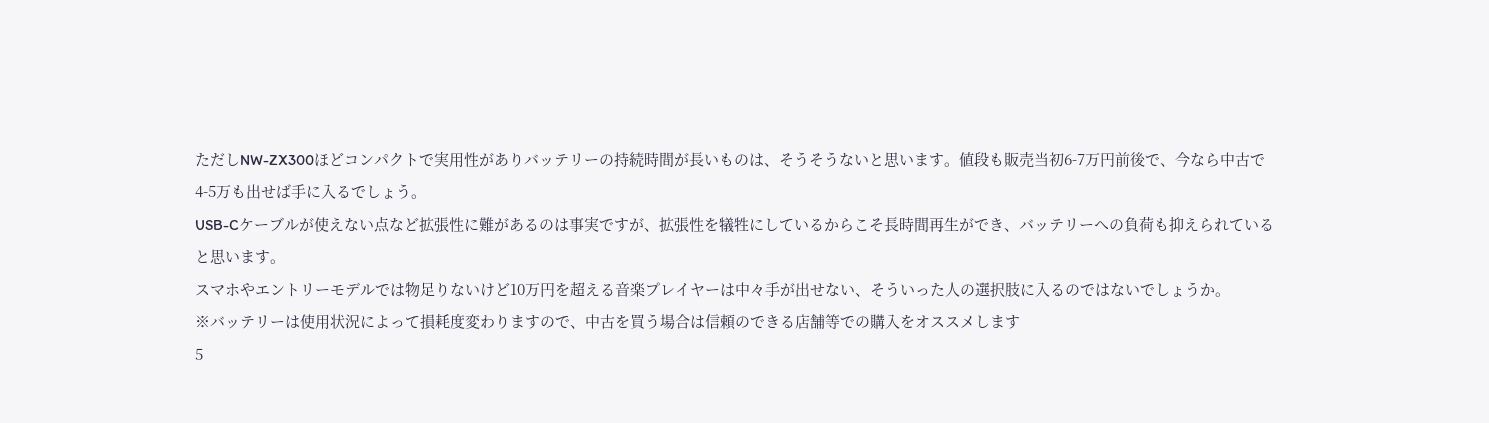ただしNW-ZX300ほどコンパクトで実用性がありバッテリーの持続時間が長いものは、そうそうないと思います。値段も販売当初6-7万円前後で、今なら中古で4-5万も出せば手に入るでしょう。
USB-Cケーブルが使えない点など拡張性に難があるのは事実ですが、拡張性を犠牲にしているからこそ長時間再生ができ、バッテリーへの負荷も抑えられていると思います。
スマホやエントリーモデルでは物足りないけど10万円を超える音楽プレイヤーは中々手が出せない、そういった人の選択肢に入るのではないでしょうか。
※バッテリーは使用状況によって損耗度変わりますので、中古を買う場合は信頼のできる店舗等での購入をオススメします
5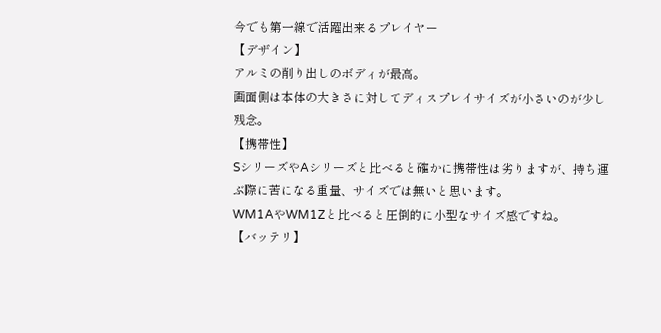今でも第一線で活躍出来るプレイヤー
【デザイン】
アルミの削り出しのボディが最高。
画面側は本体の大きさに対してディスプレイサイズが小さいのが少し残念。
【携帯性】
SシリーズやAシリーズと比べると確かに携帯性は劣りますが、持ち運ぶ際に苦になる重量、サイズでは無いと思います。
WM1AやWM1Zと比べると圧倒的に小型なサイズ感ですね。
【バッテリ】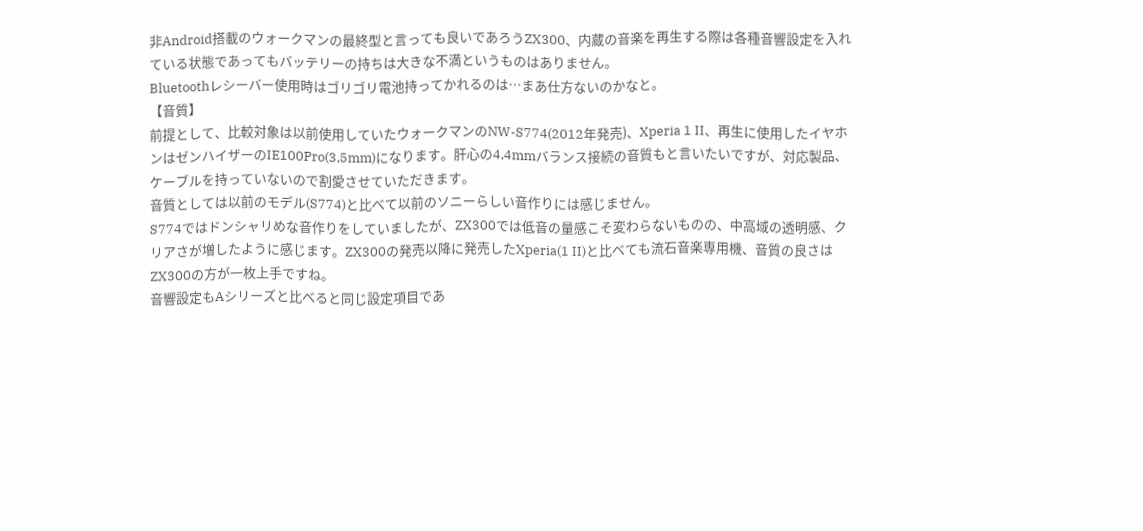非Android搭載のウォークマンの最終型と言っても良いであろうZX300、内蔵の音楽を再生する際は各種音響設定を入れている状態であってもバッテリーの持ちは大きな不満というものはありません。
Bluetoothレシーバー使用時はゴリゴリ電池持ってかれるのは…まあ仕方ないのかなと。
【音質】
前提として、比較対象は以前使用していたウォークマンのNW-S774(2012年発売)、Xperia 1 II、再生に使用したイヤホンはゼンハイザーのIE100Pro(3,5mm)になります。肝心の4,4mmバランス接続の音質もと言いたいですが、対応製品、ケーブルを持っていないので割愛させていただきます。
音質としては以前のモデル(S774)と比べて以前のソニーらしい音作りには感じません。
S774ではドンシャリめな音作りをしていましたが、ZX300では低音の量感こそ変わらないものの、中高域の透明感、クリアさが増したように感じます。ZX300の発売以降に発売したXperia(1 II)と比べても流石音楽専用機、音質の良さはZX300の方が一枚上手ですね。
音響設定もAシリーズと比べると同じ設定項目であ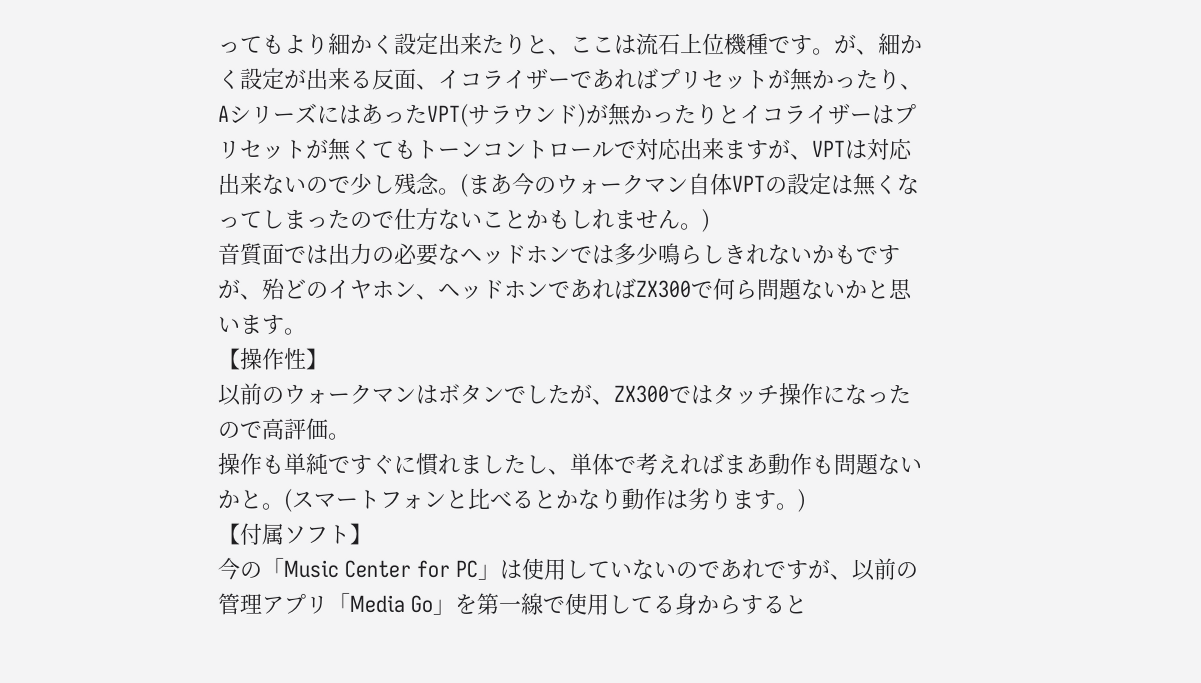ってもより細かく設定出来たりと、ここは流石上位機種です。が、細かく設定が出来る反面、イコライザーであればプリセットが無かったり、AシリーズにはあったVPT(サラウンド)が無かったりとイコライザーはプリセットが無くてもトーンコントロールで対応出来ますが、VPTは対応出来ないので少し残念。(まあ今のウォークマン自体VPTの設定は無くなってしまったので仕方ないことかもしれません。)
音質面では出力の必要なヘッドホンでは多少鳴らしきれないかもですが、殆どのイヤホン、ヘッドホンであればZX300で何ら問題ないかと思います。
【操作性】
以前のウォークマンはボタンでしたが、ZX300ではタッチ操作になったので高評価。
操作も単純ですぐに慣れましたし、単体で考えればまあ動作も問題ないかと。(スマートフォンと比べるとかなり動作は劣ります。)
【付属ソフト】
今の「Music Center for PC」は使用していないのであれですが、以前の管理アプリ「Media Go」を第一線で使用してる身からすると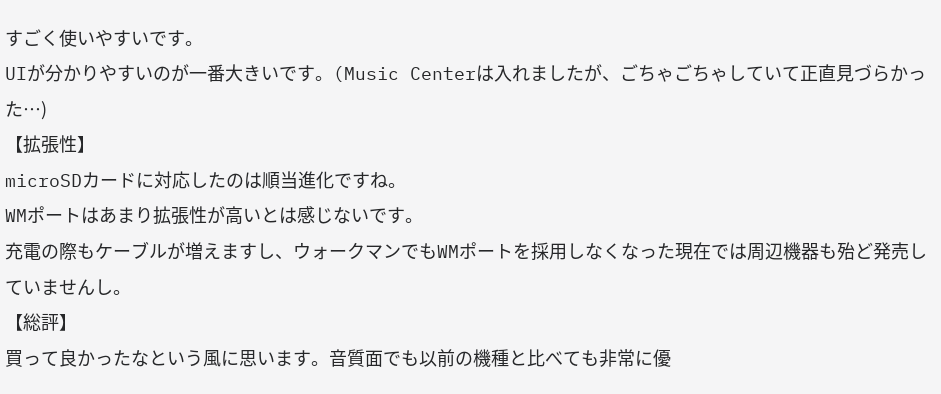すごく使いやすいです。
UIが分かりやすいのが一番大きいです。(Music Centerは入れましたが、ごちゃごちゃしていて正直見づらかった…)
【拡張性】
microSDカードに対応したのは順当進化ですね。
WMポートはあまり拡張性が高いとは感じないです。
充電の際もケーブルが増えますし、ウォークマンでもWMポートを採用しなくなった現在では周辺機器も殆ど発売していませんし。
【総評】
買って良かったなという風に思います。音質面でも以前の機種と比べても非常に優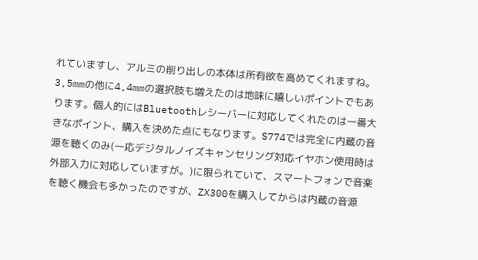れていますし、アルミの削り出しの本体は所有欲を高めてくれますね。3,5mmの他に4,4mmの選択肢も増えたのは地味に嬉しいポイントでもあります。個人的にはBluetoothレシーバーに対応してくれたのは一番大きなポイント、購入を決めた点にもなります。S774では完全に内蔵の音源を聴くのみ(一応デジタルノイズキャンセリング対応イヤホン使用時は外部入力に対応していますが。)に限られていて、スマートフォンで音楽を聴く機会も多かったのですが、ZX300を購入してからは内蔵の音源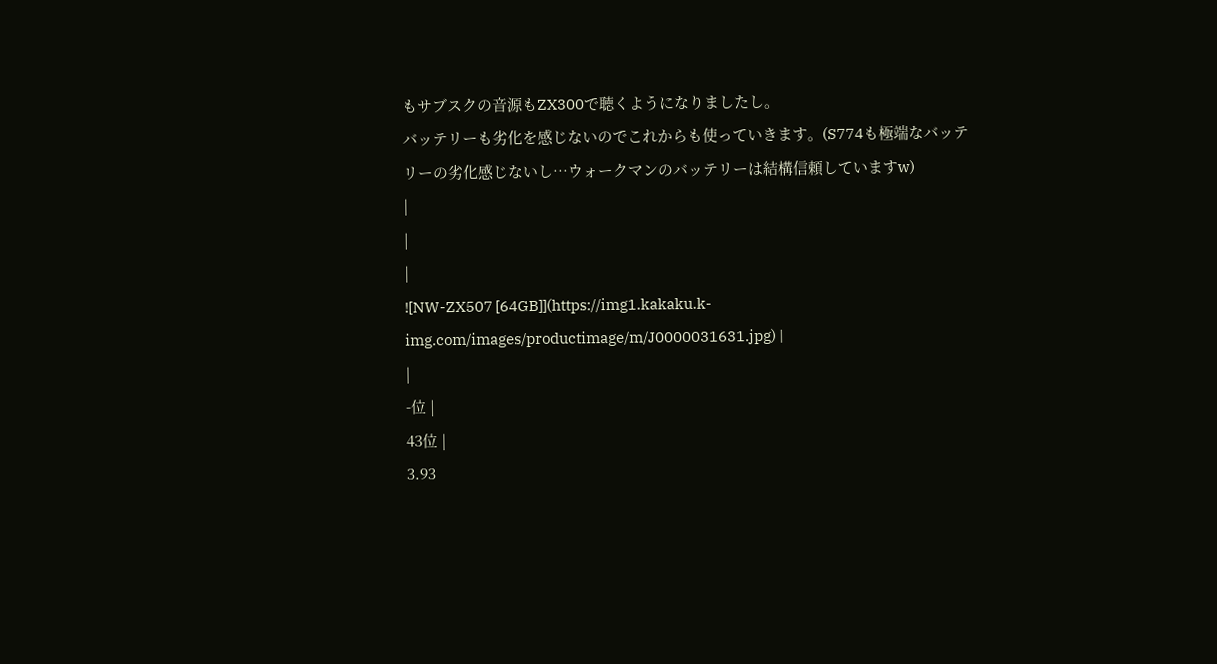もサブスクの音源もZX300で聴くようになりましたし。
バッテリーも劣化を感じないのでこれからも使っていきます。(S774も極端なバッテリーの劣化感じないし…ウォークマンのバッテリーは結構信頼していますw)
|
|
|
![NW-ZX507 [64GB]](https://img1.kakaku.k-img.com/images/productimage/m/J0000031631.jpg) |
|
-位 |
43位 |
3.93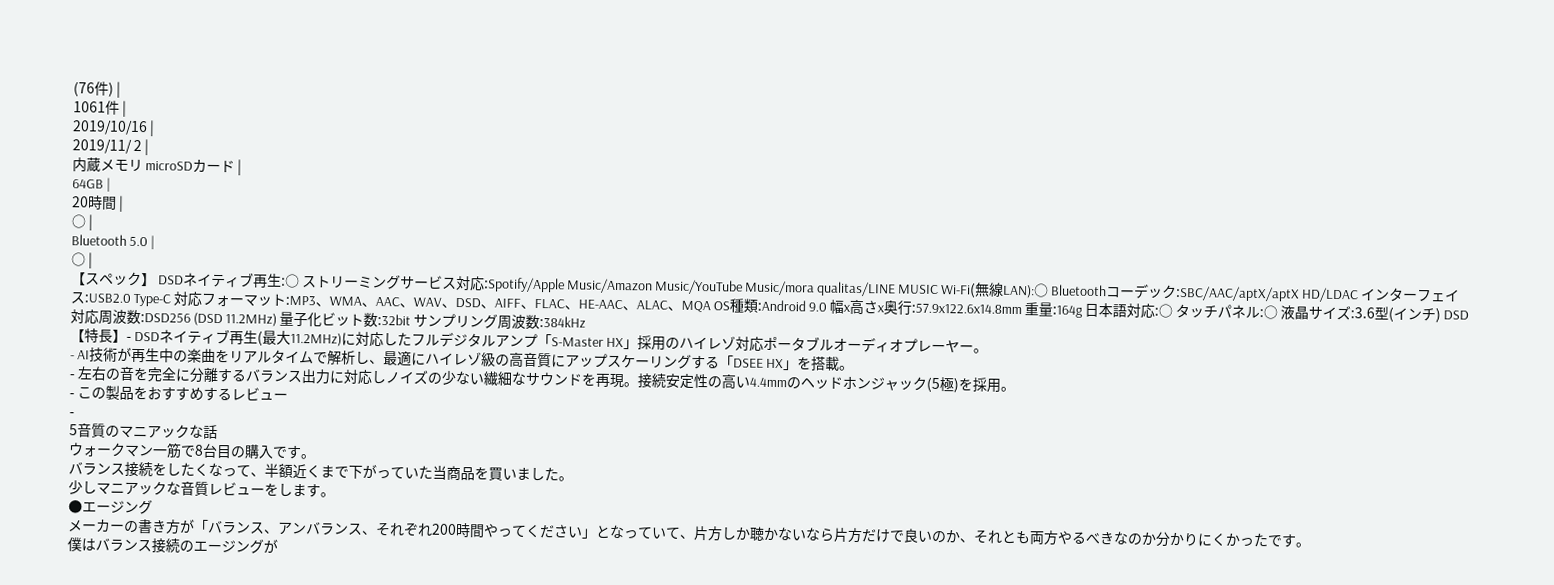(76件) |
1061件 |
2019/10/16 |
2019/11/ 2 |
内蔵メモリ microSDカード |
64GB |
20時間 |
○ |
Bluetooth 5.0 |
○ |
【スペック】 DSDネイティブ再生:○ ストリーミングサービス対応:Spotify/Apple Music/Amazon Music/YouTube Music/mora qualitas/LINE MUSIC Wi-Fi(無線LAN):○ Bluetoothコーデック:SBC/AAC/aptX/aptX HD/LDAC インターフェイス:USB2.0 Type-C 対応フォーマット:MP3、WMA、AAC、WAV、DSD、AIFF、FLAC、HE-AAC、ALAC、MQA OS種類:Android 9.0 幅x高さx奥行:57.9x122.6x14.8mm 重量:164g 日本語対応:○ タッチパネル:○ 液晶サイズ:3.6型(インチ) DSD対応周波数:DSD256 (DSD 11.2MHz) 量子化ビット数:32bit サンプリング周波数:384kHz
【特長】- DSDネイティブ再生(最大11.2MHz)に対応したフルデジタルアンプ「S-Master HX」採用のハイレゾ対応ポータブルオーディオプレーヤー。
- AI技術が再生中の楽曲をリアルタイムで解析し、最適にハイレゾ級の高音質にアップスケーリングする「DSEE HX」を搭載。
- 左右の音を完全に分離するバランス出力に対応しノイズの少ない繊細なサウンドを再現。接続安定性の高い4.4mmのヘッドホンジャック(5極)を採用。
- この製品をおすすめするレビュー
-
5音質のマニアックな話
ウォークマン一筋で8台目の購入です。
バランス接続をしたくなって、半額近くまで下がっていた当商品を買いました。
少しマニアックな音質レビューをします。
●エージング
メーカーの書き方が「バランス、アンバランス、それぞれ200時間やってください」となっていて、片方しか聴かないなら片方だけで良いのか、それとも両方やるべきなのか分かりにくかったです。
僕はバランス接続のエージングが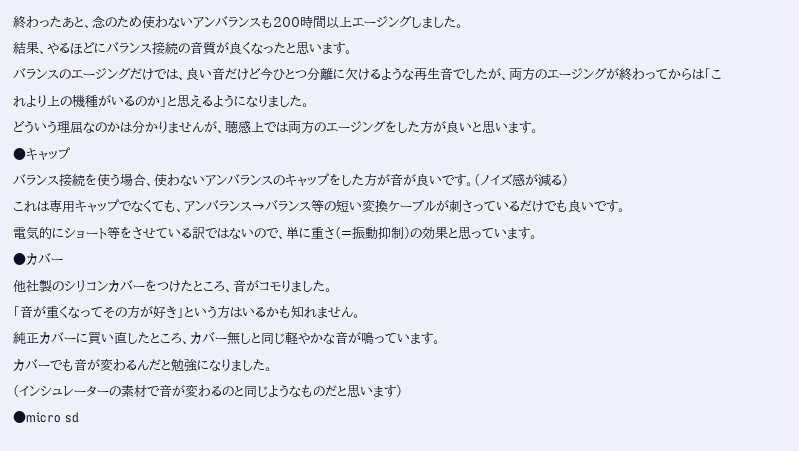終わったあと、念のため使わないアンバランスも200時間以上エージングしました。
結果、やるほどにバランス接続の音質が良くなったと思います。
バランスのエージングだけでは、良い音だけど今ひとつ分離に欠けるような再生音でしたが、両方のエージングが終わってからは「これより上の機種がいるのか」と思えるようになりました。
どういう理屈なのかは分かりませんが、聴感上では両方のエージングをした方が良いと思います。
●キャップ
バランス接続を使う場合、使わないアンバランスのキャップをした方が音が良いです。(ノイズ感が減る)
これは専用キャップでなくても、アンバランス→バランス等の短い変換ケーブルが刺さっているだけでも良いです。
電気的にショート等をさせている訳ではないので、単に重さ(=振動抑制)の効果と思っています。
●カバー
他社製のシリコンカバーをつけたところ、音がコモりました。
「音が重くなってその方が好き」という方はいるかも知れません。
純正カバーに買い直したところ、カバー無しと同じ軽やかな音が鳴っています。
カバーでも音が変わるんだと勉強になりました。
(インシュレーターの素材で音が変わるのと同じようなものだと思います)
●micro sd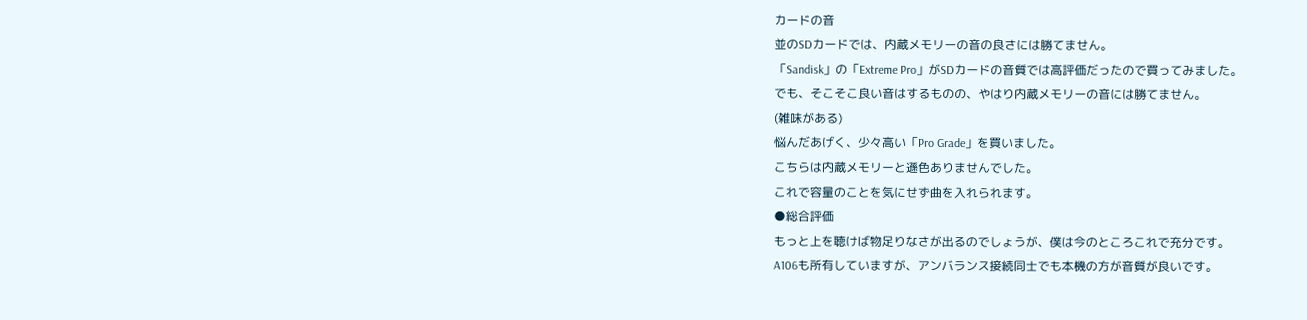カードの音
並のSDカードでは、内蔵メモリーの音の良さには勝てません。
「Sandisk」の「Extreme Pro」がSDカードの音質では高評価だったので買ってみました。
でも、そこそこ良い音はするものの、やはり内蔵メモリーの音には勝てません。
(雑味がある)
悩んだあげく、少々高い「Pro Grade」を買いました。
こちらは内蔵メモリーと遜色ありませんでした。
これで容量のことを気にせず曲を入れられます。
●総合評価
もっと上を聴けば物足りなさが出るのでしょうが、僕は今のところこれで充分です。
A106も所有していますが、アンバランス接続同士でも本機の方が音質が良いです。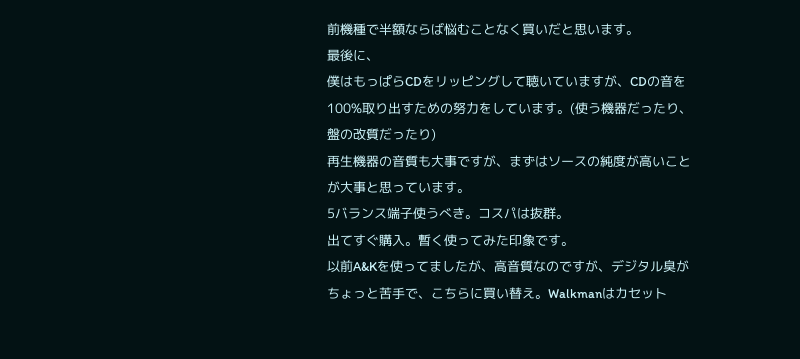前機種で半額ならば悩むことなく買いだと思います。
最後に、
僕はもっぱらCDをリッピングして聴いていますが、CDの音を100%取り出すための努力をしています。(使う機器だったり、盤の改質だったり)
再生機器の音質も大事ですが、まずはソースの純度が高いことが大事と思っています。
5バランス端子使うべき。コスパは抜群。
出てすぐ購入。暫く使ってみた印象です。
以前A&Kを使ってましたが、高音質なのですが、デジタル臭がちょっと苦手で、こちらに買い替え。Walkmanはカセット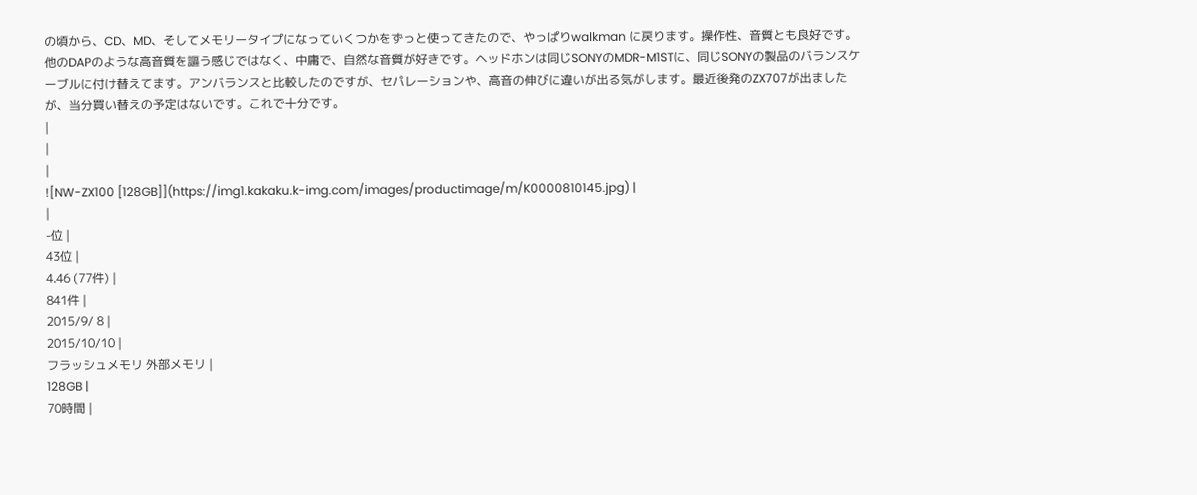の頃から、CD、MD、そしてメモリータイプになっていくつかをずっと使ってきたので、やっぱりwalkman に戻ります。操作性、音質とも良好です。他のDAPのような高音質を謳う感じではなく、中庸で、自然な音質が好きです。ヘッドホンは同じSONYのMDR-M1STに、同じSONYの製品のバランスケーブルに付け替えてます。アンバランスと比較したのですが、セパレーションや、高音の伸びに違いが出る気がします。最近後発のZX707が出ましたが、当分買い替えの予定はないです。これで十分です。
|
|
|
![NW-ZX100 [128GB]](https://img1.kakaku.k-img.com/images/productimage/m/K0000810145.jpg) |
|
-位 |
43位 |
4.46 (77件) |
841件 |
2015/9/ 8 |
2015/10/10 |
フラッシュメモリ 外部メモリ |
128GB |
70時間 |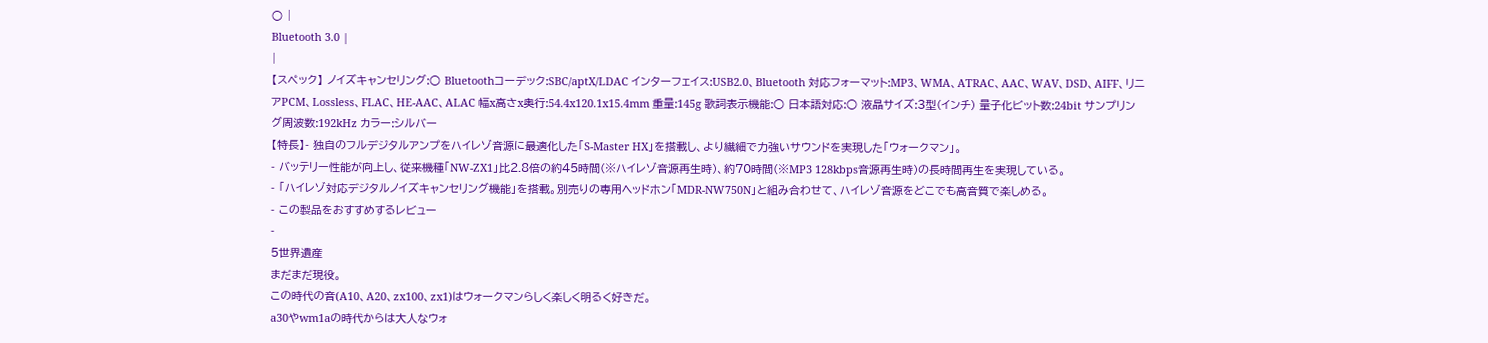○ |
Bluetooth 3.0 |
|
【スペック】 ノイズキャンセリング:○ Bluetoothコーデック:SBC/aptX/LDAC インターフェイス:USB2.0、Bluetooth 対応フォーマット:MP3、WMA、ATRAC、AAC、WAV、DSD、AIFF、リニアPCM、Lossless、FLAC、HE-AAC、ALAC 幅x高さx奥行:54.4x120.1x15.4mm 重量:145g 歌詞表示機能:○ 日本語対応:○ 液晶サイズ:3型(インチ) 量子化ビット数:24bit サンプリング周波数:192kHz カラー:シルバー
【特長】- 独自のフルデジタルアンプをハイレゾ音源に最適化した「S-Master HX」を搭載し、より繊細で力強いサウンドを実現した「ウォークマン」。
- バッテリー性能が向上し、従来機種「NW-ZX1」比2.8倍の約45時間(※ハイレゾ音源再生時)、約70時間(※MP3 128kbps音源再生時)の長時間再生を実現している。
- 「ハイレゾ対応デジタルノイズキャンセリング機能」を搭載。別売りの専用ヘッドホン「MDR-NW750N」と組み合わせて、ハイレゾ音源をどこでも高音質で楽しめる。
- この製品をおすすめするレビュー
-
5世界遺産
まだまだ現役。
この時代の音(A10、A20、zx100、zx1)はウォークマンらしく楽しく明るく好きだ。
a30やwm1aの時代からは大人なウォ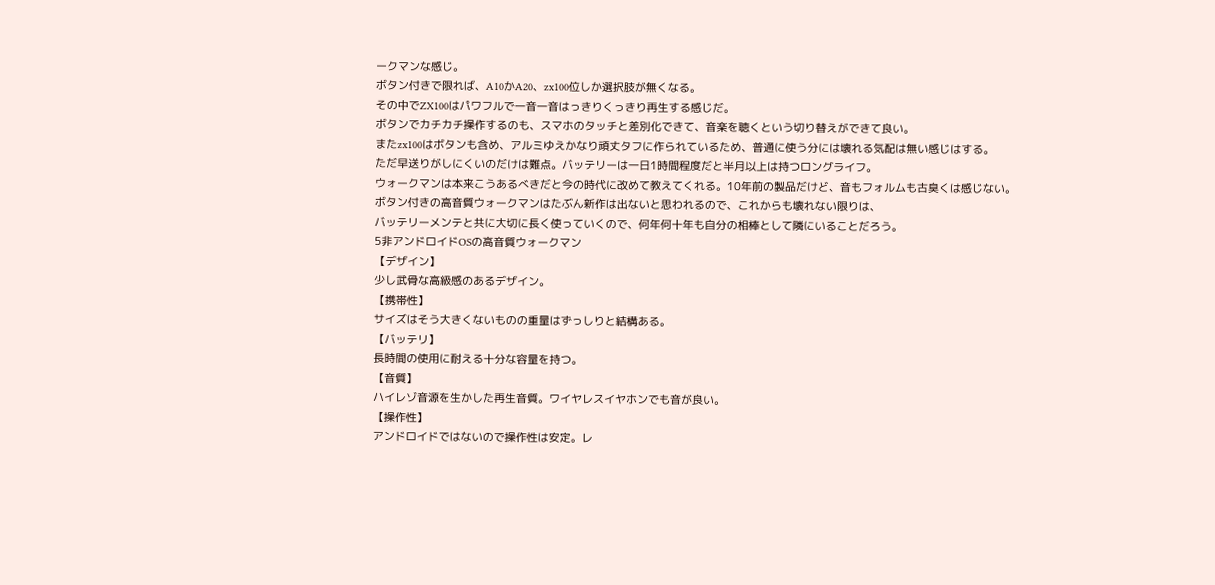ークマンな感じ。
ボタン付きで限れば、A10かA20、zx100位しか選択肢が無くなる。
その中でZX100はパワフルで一音一音はっきりくっきり再生する感じだ。
ボタンでカチカチ操作するのも、スマホのタッチと差別化できて、音楽を聴くという切り替えができて良い。
またzx100はボタンも含め、アルミゆえかなり頑丈タフに作られているため、普通に使う分には壊れる気配は無い感じはする。
ただ早送りがしにくいのだけは難点。バッテリーは一日1時間程度だと半月以上は持つロングライフ。
ウォークマンは本来こうあるべきだと今の時代に改めて教えてくれる。10年前の製品だけど、音もフォルムも古臭くは感じない。
ボタン付きの高音質ウォークマンはたぶん新作は出ないと思われるので、これからも壊れない限りは、
バッテリーメンテと共に大切に長く使っていくので、何年何十年も自分の相棒として隣にいることだろう。
5非アンドロイドOSの高音質ウォークマン
【デザイン】
少し武骨な高級感のあるデザイン。
【携帯性】
サイズはそう大きくないものの重量はずっしりと結構ある。
【バッテリ】
長時間の使用に耐える十分な容量を持つ。
【音質】
ハイレゾ音源を生かした再生音質。ワイヤレスイヤホンでも音が良い。
【操作性】
アンドロイドではないので操作性は安定。レ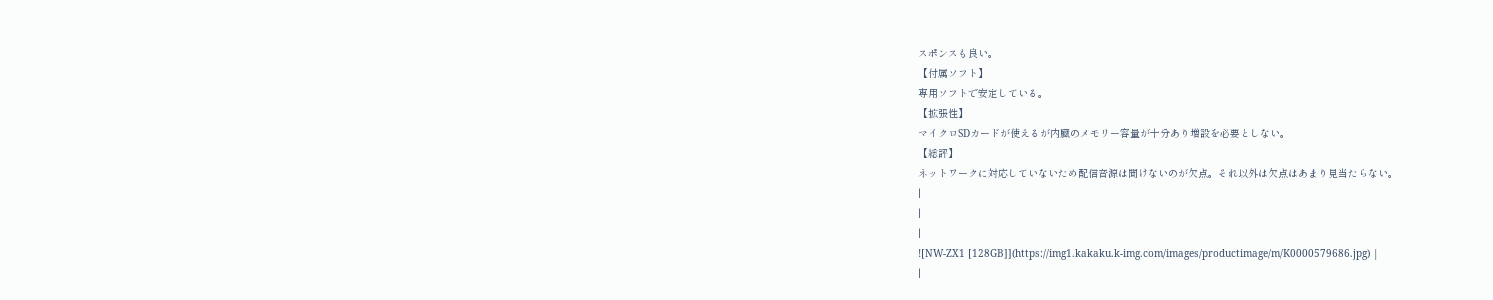スポンスも良い。
【付属ソフト】
専用ソフトで安定している。
【拡張性】
マイクロSDカードが使えるが内臓のメモリー容量が十分あり増設を必要としない。
【総評】
ネットワークに対応していないため配信音源は聞けないのが欠点。それ以外は欠点はあまり見当たらない。
|
|
|
![NW-ZX1 [128GB]](https://img1.kakaku.k-img.com/images/productimage/m/K0000579686.jpg) |
|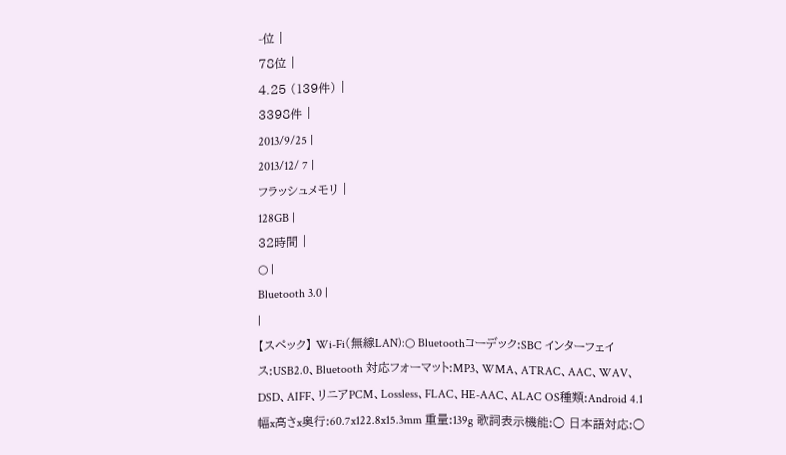-位 |
78位 |
4.25 (139件) |
3398件 |
2013/9/25 |
2013/12/ 7 |
フラッシュメモリ |
128GB |
32時間 |
○ |
Bluetooth 3.0 |
|
【スペック】 Wi-Fi(無線LAN):○ Bluetoothコーデック:SBC インターフェイス:USB2.0、Bluetooth 対応フォーマット:MP3、WMA、ATRAC、AAC、WAV、DSD、AIFF、リニアPCM、Lossless、FLAC、HE-AAC、ALAC OS種類:Android 4.1 幅x高さx奥行:60.7x122.8x15.3mm 重量:139g 歌詞表示機能:○ 日本語対応:○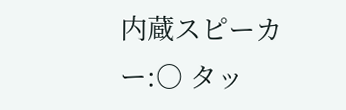内蔵スピーカー:○ タッ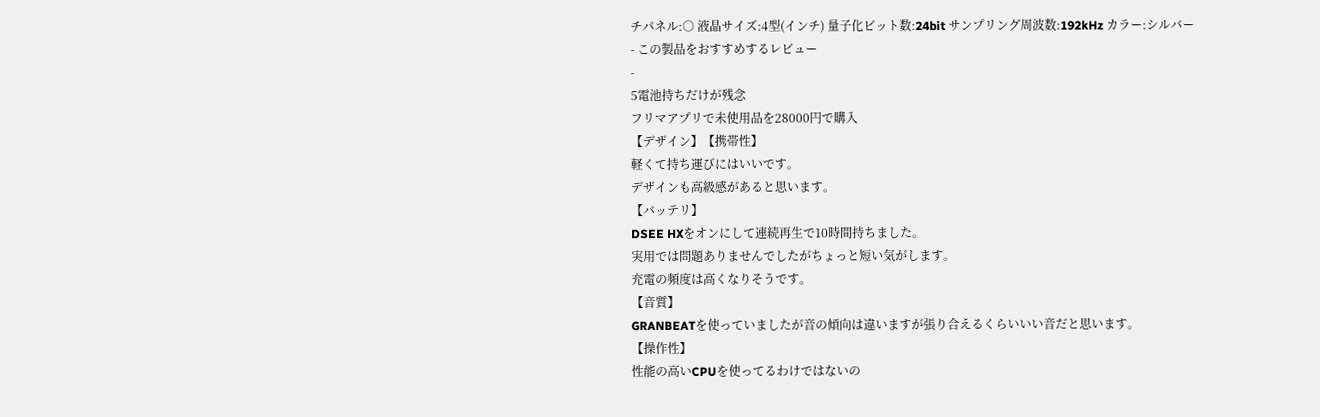チパネル:○ 液晶サイズ:4型(インチ) 量子化ビット数:24bit サンプリング周波数:192kHz カラー:シルバー
- この製品をおすすめするレビュー
-
5電池持ちだけが残念
フリマアプリで未使用品を28000円で購入
【デザイン】【携帯性】
軽くて持ち運びにはいいです。
デザインも高級感があると思います。
【バッテリ】
DSEE HXをオンにして連続再生で10時間持ちました。
実用では問題ありませんでしたがちょっと短い気がします。
充電の頻度は高くなりそうです。
【音質】
GRANBEATを使っていましたが音の傾向は違いますが張り合えるくらいいい音だと思います。
【操作性】
性能の高いCPUを使ってるわけではないの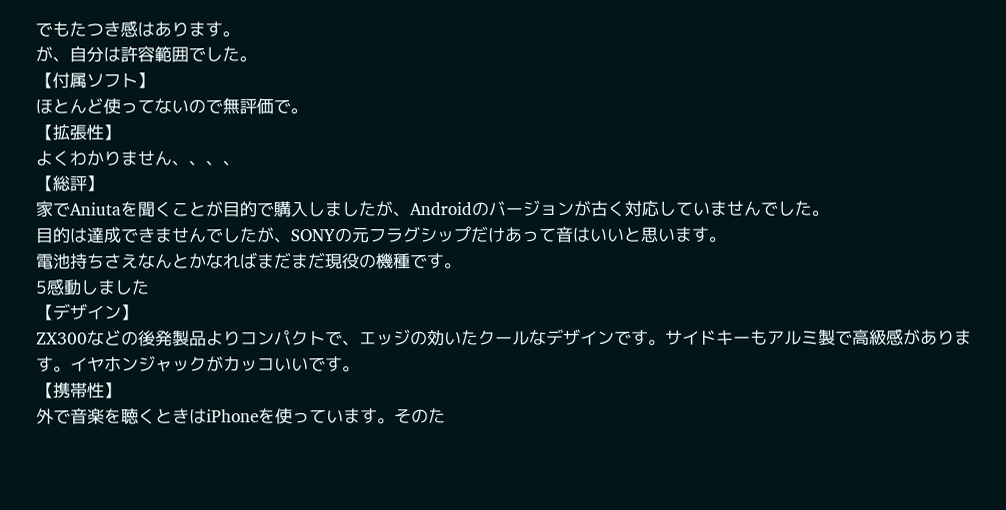でもたつき感はあります。
が、自分は許容範囲でした。
【付属ソフト】
ほとんど使ってないので無評価で。
【拡張性】
よくわかりません、、、、
【総評】
家でAniutaを聞くことが目的で購入しましたが、Androidのバージョンが古く対応していませんでした。
目的は達成できませんでしたが、SONYの元フラグシップだけあって音はいいと思います。
電池持ちさえなんとかなればまだまだ現役の機種です。
5感動しました
【デザイン】
ZX300などの後発製品よりコンパクトで、エッジの効いたクールなデザインです。サイドキーもアルミ製で高級感があります。イヤホンジャックがカッコいいです。
【携帯性】
外で音楽を聴くときはiPhoneを使っています。そのた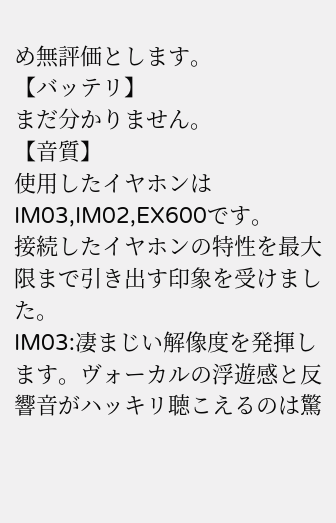め無評価とします。
【バッテリ】
まだ分かりません。
【音質】
使用したイヤホンはIM03,IM02,EX600です。
接続したイヤホンの特性を最大限まで引き出す印象を受けました。
IM03:凄まじい解像度を発揮します。ヴォーカルの浮遊感と反響音がハッキリ聴こえるのは驚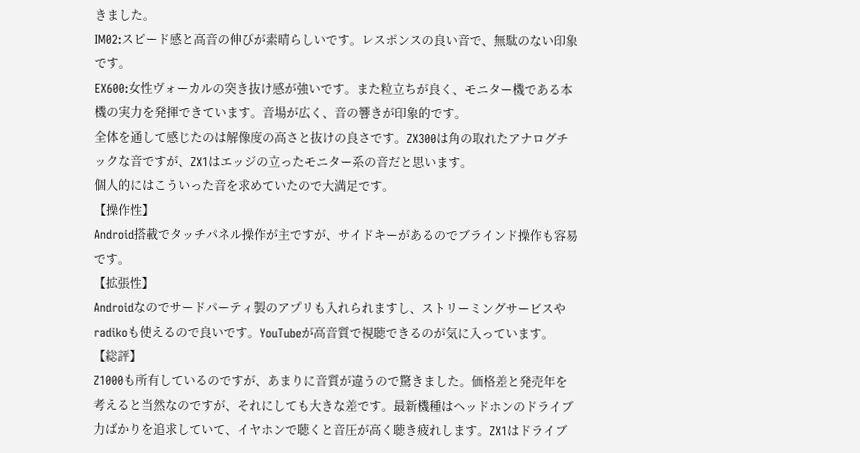きました。
IM02:スピード感と高音の伸びが素晴らしいです。レスポンスの良い音で、無駄のない印象です。
EX600:女性ヴォーカルの突き抜け感が強いです。また粒立ちが良く、モニター機である本機の実力を発揮できています。音場が広く、音の響きが印象的です。
全体を通して感じたのは解像度の高さと抜けの良さです。ZX300は角の取れたアナログチックな音ですが、ZX1はエッジの立ったモニター系の音だと思います。
個人的にはこういった音を求めていたので大満足です。
【操作性】
Android搭載でタッチパネル操作が主ですが、サイドキーがあるのでブラインド操作も容易です。
【拡張性】
Androidなのでサードパーティ製のアプリも入れられますし、ストリーミングサービスやradikoも使えるので良いです。YouTubeが高音質で視聴できるのが気に入っています。
【総評】
Z1000も所有しているのですが、あまりに音質が違うので驚きました。価格差と発売年を考えると当然なのですが、それにしても大きな差です。最新機種はヘッドホンのドライブ力ばかりを追求していて、イヤホンで聴くと音圧が高く聴き疲れします。ZX1はドライブ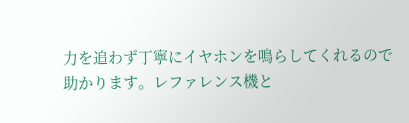力を追わず丁寧にイヤホンを鳴らしてくれるので助かります。レファレンス機と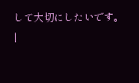して大切にしたいです。
|